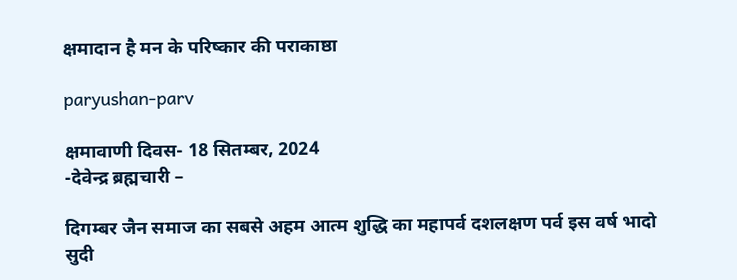क्षमादान है मन के परिष्कार की पराकाष्ठा

paryushan-parv

क्षमावाणी दिवस- 18 सितम्बर, 2024
-देवेन्द्र ब्रह्मचारी –

दिगम्बर जैन समाज का सबसे अहम आत्म शुद्धि का महापर्व दशलक्षण पर्व इस वर्ष भादो सुदी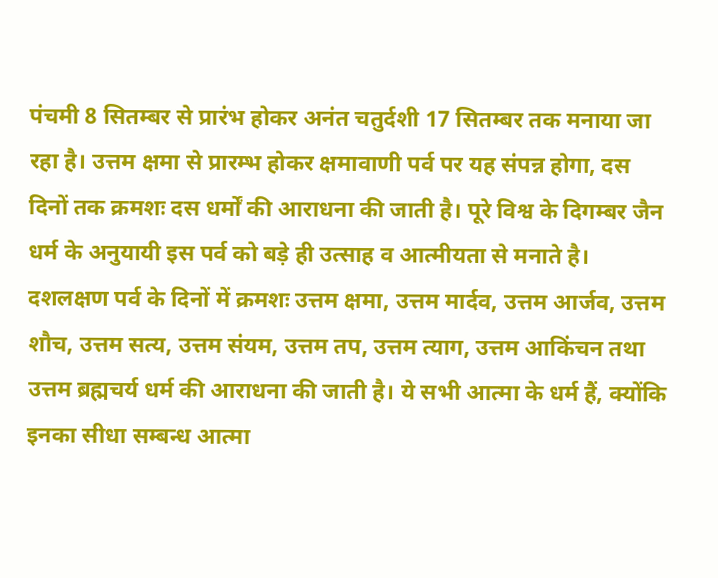पंचमी 8 सितम्बर से प्रारंभ होकर अनंत चतुर्दशी 17 सितम्बर तक मनाया जा रहा है। उत्तम क्षमा से प्रारम्भ होकर क्षमावाणी पर्व पर यह संपन्न होगा, दस दिनों तक क्रमशः दस धर्मों की आराधना की जाती है। पूरे विश्व के दिगम्बर जैन धर्म के अनुयायी इस पर्व को बड़े ही उत्साह व आत्मीयता से मनाते है। दशलक्षण पर्व के दिनों में क्रमशः उत्तम क्षमा, उत्तम मार्दव, उत्तम आर्जव, उत्तम शौच, उत्तम सत्य, उत्तम संयम, उत्तम तप, उत्तम त्याग, उत्तम आकिंचन तथा उत्तम ब्रह्मचर्य धर्म की आराधना की जाती है। ये सभी आत्मा के धर्म हैं, क्योंकि इनका सीधा सम्बन्ध आत्मा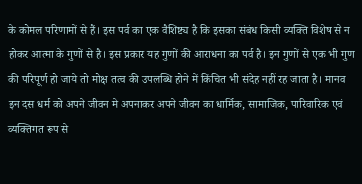के कोमल परिणामों से हैं। इस पर्व का एक वैशिष्ट्य है कि इसका संबंध किसी व्यक्ति विशेष से न होकर आत्मा के गुणों से है। इस प्रकार यह गुणों की आराधना का पर्व है। इन गुणों से एक भी गुण की परिपूर्ण हो जाये तो मोक्ष तत्व की उपलब्धि होने में किंचित भी संदेह नहीं रह जाता है। मानव इन दस धर्म को अपने जीवन मे अपनाकर अपने जीवन का धार्मिक, सामाजिक, पारिवारिक एवं व्यक्तिगत रूप से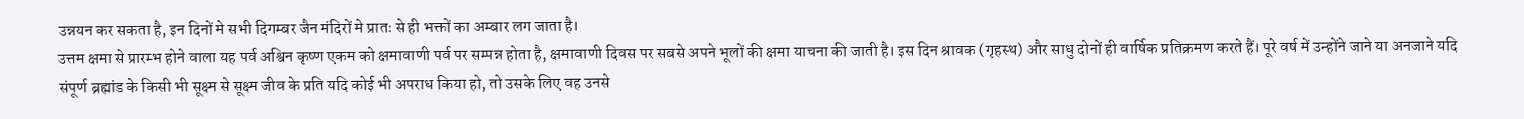उन्नयन कर सकता है, इन दिनों मे सभी दिगम्बर जैन मंदिरों मे प्रातः से ही भक्तों का अम्बार लग जाता है।
उत्तम क्षमा से प्रारम्भ होने वाला यह पर्व अश्विन कृष्ण एकम को क्षमावाणी पर्व पर सम्पन्न होता है, क्षमावाणी दिवस पर सबसे अपने भूलों की क्षमा याचना की जाती है। इस दिन श्रावक (गृहस्थ) और साधु दोनों ही वार्षिक प्रतिक्रमण करते हैं। पूरे वर्ष में उन्होंने जाने या अनजाने यदि संपूर्ण ब्रह्मांड के किसी भी सूक्ष्म से सूक्ष्म जीव के प्रति यदि कोई भी अपराध किया हो, तो उसके लिए वह उनसे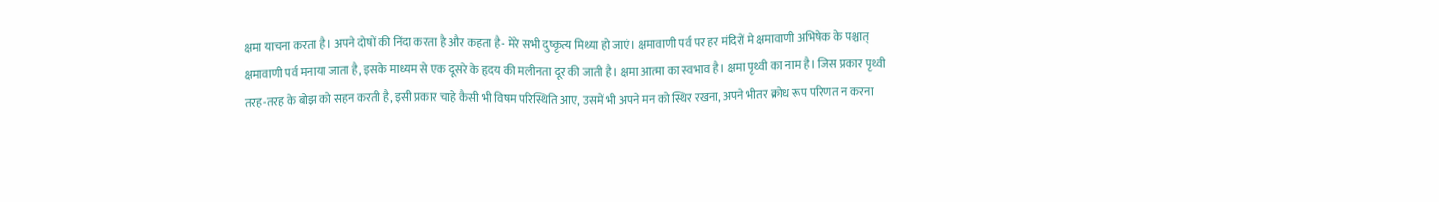क्षमा याचना करता है। अपने दोषों की निंदा करता है और कहता है- मेरे सभी दुष्कृत्य मिथ्या हो जाएं। क्षमावाणी पर्व पर हर मंदिरों मे क्षमावाणी अभिषेक के पश्चात् क्षमावाणी पर्व मनाया जाता है, इसके माध्यम से एक दूसरे के हृदय की मलीनता दूर की जाती है। क्षमा आत्मा का स्वभाव है। क्षमा पृथ्वी का नाम है। जिस प्रकार पृथ्वी तरह-तरह के बोझ को सहन करती है, इसी प्रकार चाहे कैसी भी विषम परिस्थिति आए, उसमें भी अपने मन को स्थिर रखना, अपने भीतर क्रोध रूप परिणत न करना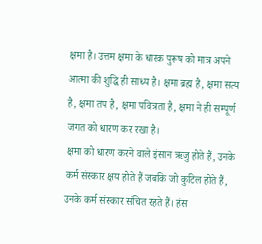क्षमा है। उत्तम क्षमा के धारक पुरूष को मात्र अपने आत्मा की शुद्धि ही साध्य है। क्षमा ब्रह्म है, क्षमा सत्य है, क्षमा तप है, क्षमा पवित्रता है, क्षमा ने ही सम्पूर्ण जगत को धारण कर रखा है।
क्षमा को धारण करने वाले इंसान ऋजु होते हैं, उनके कर्म संस्कार क्षय होते हैं जबकि जो कुटिल होते हैं, उनके कर्म संस्कार संचित रहते हैं। हंस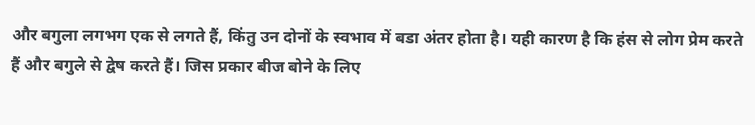और बगुला लगभग एक से लगते हैं, किंतु उन दोनों के स्वभाव में बडा अंतर होता है। यही कारण है कि हंस से लोग प्रेम करते हैं और बगुले से द्वेष करते हैं। जिस प्रकार बीज बोने के लिए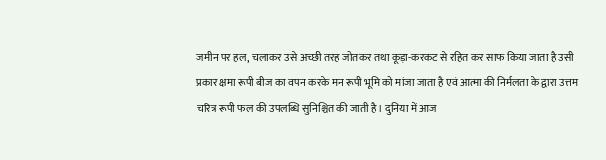जमीन पर हल, चलाकर उसे अच्छी तरह जोतकर तथा कूड़ा-करकट से रहित कर साफ किया जाता है उसी प्रकार क्षमा रूपी बीज का वपन करके मन रूपी भूमि को मांजा जाता है एवं आत्मा की निर्मलता के द्वारा उत्तम चरित्र रूपी फल की उपलब्धि सुनिश्चित की जाती है। दुनिया में आज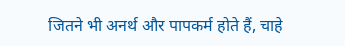जितने भी अनर्थ और पापकर्म होते हैं, चाहे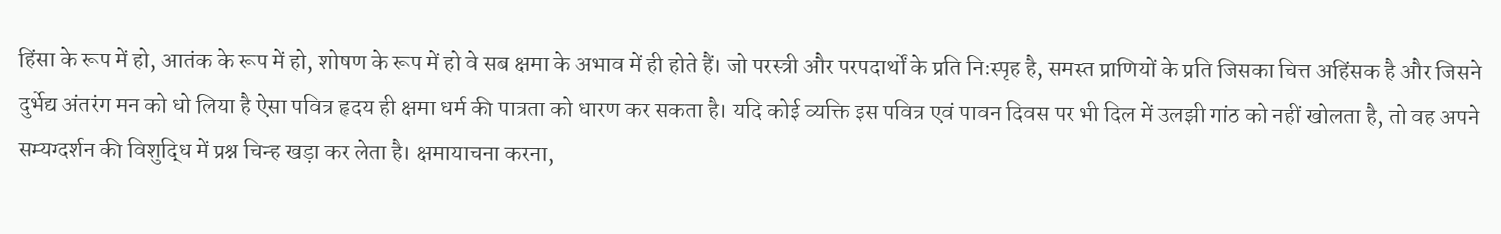हिंसा के रूप में हो, आतंक के रूप में हो, शोषण के रूप में हो वे सब क्षमा के अभाव में ही होते हैं। जो परस्त्री और परपदार्थों के प्रति निःस्पृह है, समस्त प्राणियों के प्रति जिसका चित्त अहिंसक है और जिसने दुर्भेद्य अंतरंग मन को धो लिया है ऐसा पवित्र हृदय ही क्षमा धर्म की पात्रता को धारण कर सकता है। यदि कोई व्यक्ति इस पवित्र एवं पावन दिवस पर भी दिल में उलझी गांठ को नहीं खोलता है, तो वह अपने सम्यग्दर्शन की विशुद्धि में प्रश्न चिन्ह खड़ा कर लेता है। क्षमायाचना करना,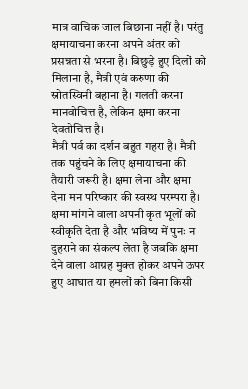मात्र वाचिक जाल बिछाना नहीं है। परंतु क्षमायाचना करना अपने अंतर को प्रसन्नता से भरना है। बिछुड़े हुए दिलों को मिलाना है, मैत्री एवं करुणा की स्रोतस्विनी बहाना है। गलती करना मानवोचित्त है, लेकिन क्षमा करना देवतोचित्त है।
मैत्री पर्व का दर्शन बहुत गहरा है। मैत्री तक पहुंचने के लिए क्षमायाचना की तैयारी जरूरी है। क्षमा लेना और क्षमा देना मन परिष्कार की स्वस्थ परम्परा है। क्षमा मांगने वाला अपनी कृत भूलों को स्वीकृति देता है और भविष्य में पुनः न दुहराने का संकल्प लेता है जबकि क्षमा देने वाला आग्रह मुक्त होकर अपने ऊपर हुए आघात या हमलों को बिना किसी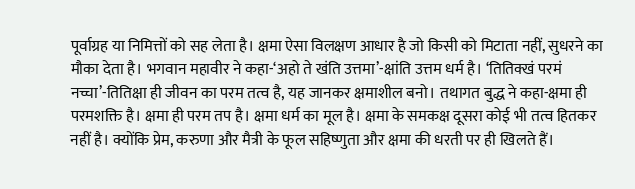पूर्वाग्रह या निमित्तों को सह लेता है। क्षमा ऐसा विलक्षण आधार है जो किसी को मिटाता नहीं, सुधरने का मौका देता है। भगवान महावीर ने कहा-‘अहो ते खंति उत्तमा’-क्षांति उत्तम धर्म है। ‘तितिक्खं परमं नच्चा’-तितिक्षा ही जीवन का परम तत्व है, यह जानकर क्षमाशील बनो। तथागत बुद्ध ने कहा-क्षमा ही परमशक्ति है। क्षमा ही परम तप है। क्षमा धर्म का मूल है। क्षमा के समकक्ष दूसरा कोई भी तत्व हितकर नहीं है। क्योंकि प्रेम, करुणा और मैत्री के फूल सहिष्णुता और क्षमा की धरती पर ही खिलते हैं।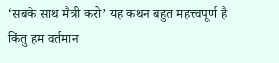‘सबके साथ मैत्री करो’ यह कथन बहुत महत्त्वपूर्ण है किंतु हम वर्तमान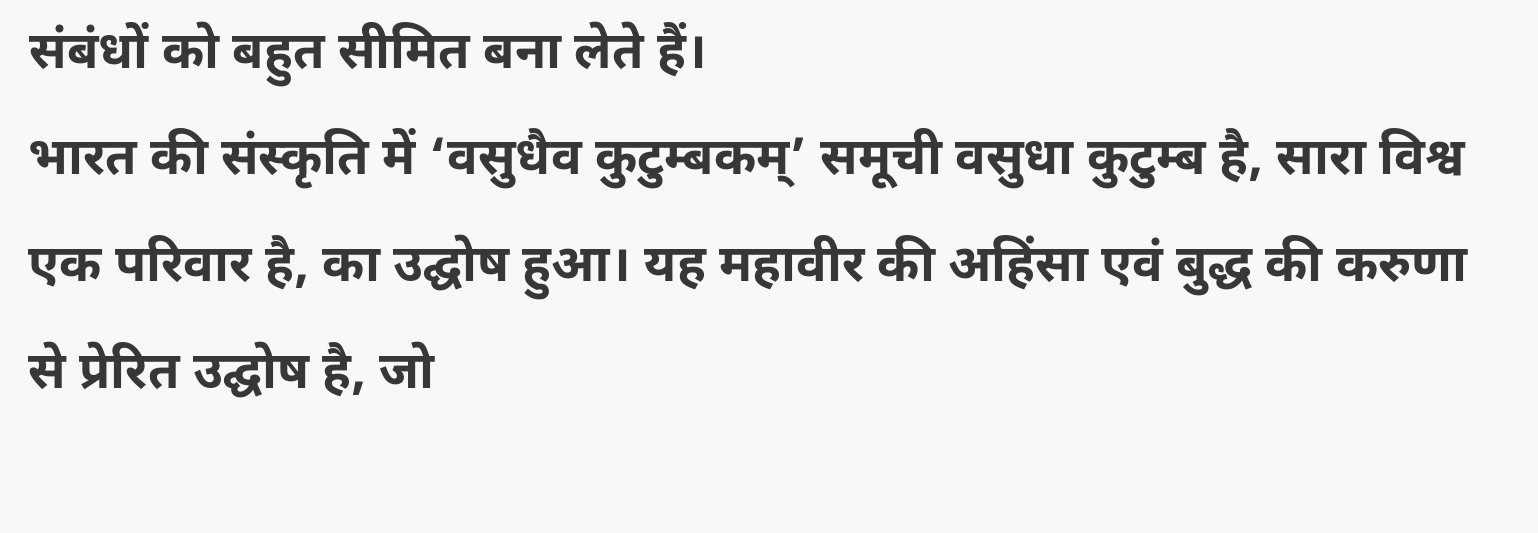संबंधों को बहुत सीमित बना लेते हैं।
भारत की संस्कृति में ‘वसुधैव कुटुम्बकम्’ समूची वसुधा कुटुम्ब है, सारा विश्व एक परिवार है, का उद्घोष हुआ। यह महावीर की अहिंसा एवं बुद्ध की करुणा से प्रेरित उद्घोष है, जो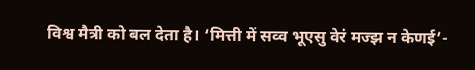विश्व मैत्री को बल देता है। ‘मित्ती में सव्व भूएसु वेरं मज्झ न केणई’-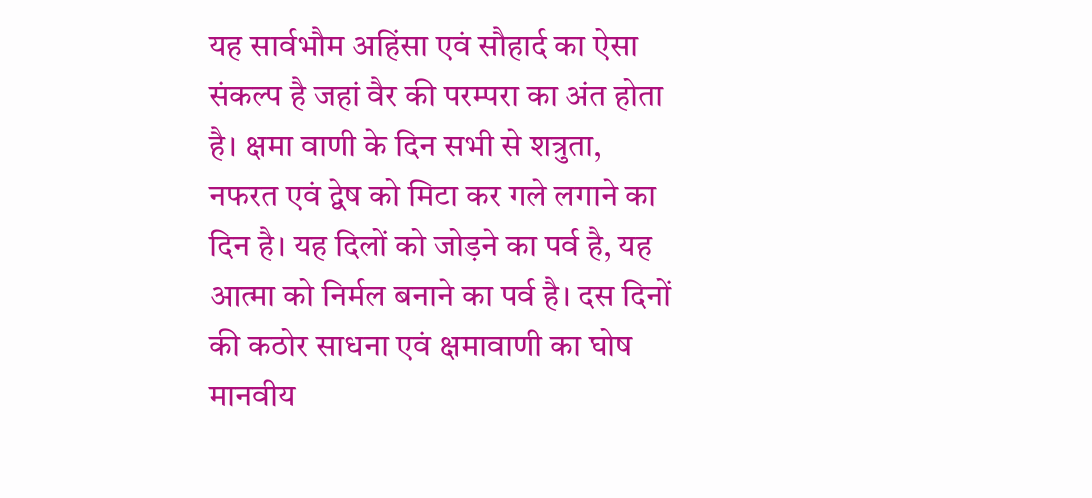यह सार्वभौम अहिंसा एवं सौहार्द का ऐसा संकल्प है जहां वैर की परम्परा का अंत होता है। क्षमा वाणी के दिन सभी से शत्रुता, नफरत एवं द्वेष को मिटा कर गले लगाने का दिन है। यह दिलों को जोड़ने का पर्व है, यह आत्मा को निर्मल बनाने का पर्व है। दस दिनों की कठोर साधना एवं क्षमावाणी का घोष मानवीय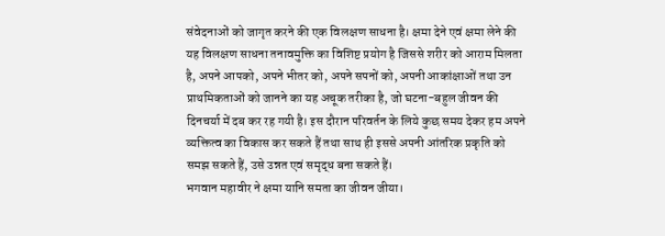संवेदनाओं को जागृत करने की एक विलक्षण साधना है। क्षमा देने एवं क्षमा लेने की यह विलक्षण साधना तनावमुक्ति का विशिष्ट प्रयोग है जिससे शरीर को आराम मिलता है, अपने आपको, अपने भीतर को, अपने सपनों को, अपनी आकांक्षाओं तथा उन प्राथमिकताओं को जानने का यह अचूक तरीका है, जो घटना-बहुल जीवन की दिनचर्या में दब कर रह गयी है। इस दौरान परिवर्तन के लिये कुछ समय देकर हम अपने व्यक्तित्व का विकास कर सकते हैं तथा साथ ही इससे अपनी आंतरिक प्रकृति को समझ सकते हैं, उसे उन्नत एवं समृद्ध बना सकते हैं।
भगवान महावीर ने क्षमा यानि समता का जीवन जीया।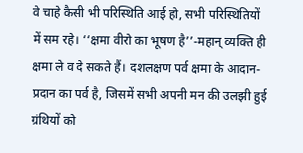वे चाहे कैसी भी परिस्थिति आई हो, सभी परिस्थितियों में सम रहे। ‘‘क्षमा वीरो का भूषण है’’-महान् व्यक्ति ही क्षमा ले व दे सकते हैं। दशलक्षण पर्व क्षमा के आदान-प्रदान का पर्व है, जिसमें सभी अपनी मन की उलझी हुई ग्रंथियों को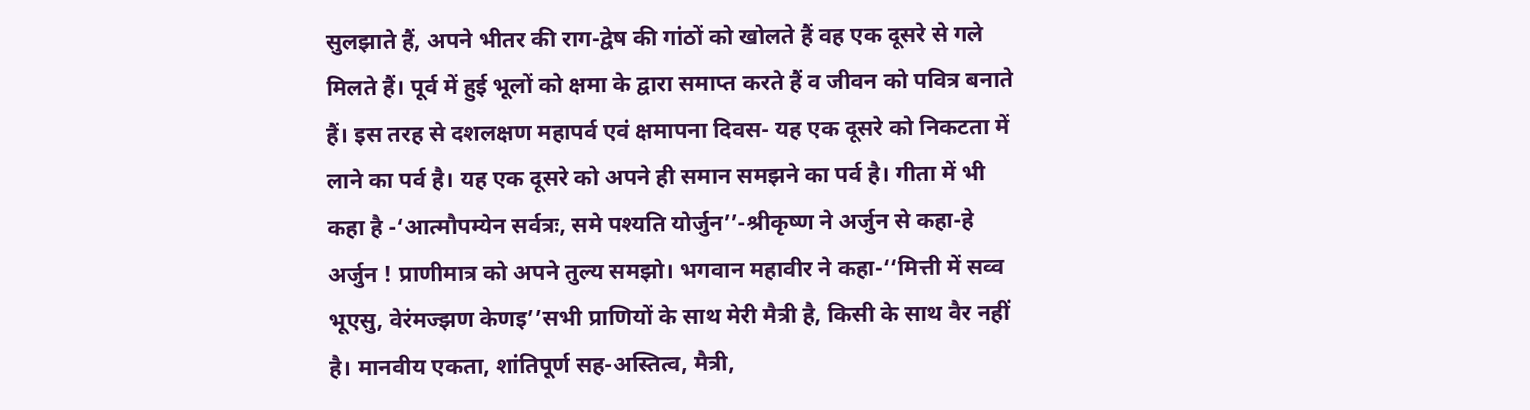सुलझाते हैं, अपने भीतर की राग-द्वेष की गांठों को खोलते हैं वह एक दूसरे से गले मिलते हैं। पूर्व में हुई भूलों को क्षमा के द्वारा समाप्त करते हैं व जीवन को पवित्र बनाते हैं। इस तरह से दशलक्षण महापर्व एवं क्षमापना दिवस- यह एक दूसरे को निकटता में लाने का पर्व है। यह एक दूसरे को अपने ही समान समझने का पर्व है। गीता में भी कहा है -‘आत्मौपम्येन सर्वत्रः, समे पश्यति योर्जुन’’-श्रीकृष्ण ने अर्जुन से कहा-हे अर्जुन ! प्राणीमात्र को अपने तुल्य समझो। भगवान महावीर ने कहा-‘‘मित्ती में सव्व भूएसु, वेरंमज्झण केणइ’’सभी प्राणियों के साथ मेरी मैत्री है, किसी के साथ वैर नहीं है। मानवीय एकता, शांतिपूर्ण सह-अस्तित्व, मैत्री,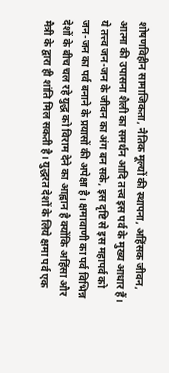शोषणविहीन सामाजिकता, नैतिक मूल्यों की स्थापना, अहिंसक जीवन, आत्मा की उपासना शैली का समर्थन आदि तत्त्व इस पर्व के मुख्य आधार हैं। ये तत्त्व जन-जन के जीवन का अंग बन सके, इस दृष्टि से इस महापर्व को जन-जन का पर्व बनाने के प्रयासों की अपेक्षा है। क्षमावाणी का पर्व विभिन्न देशों के बीच चल रहे युद्ध को विराम देने का आह्वान है क्योंकि अहिंसा और मैत्री के द्वारा ही शांति मिल सकती है। युद्धरत देशों के लिये क्षमा पर्व एक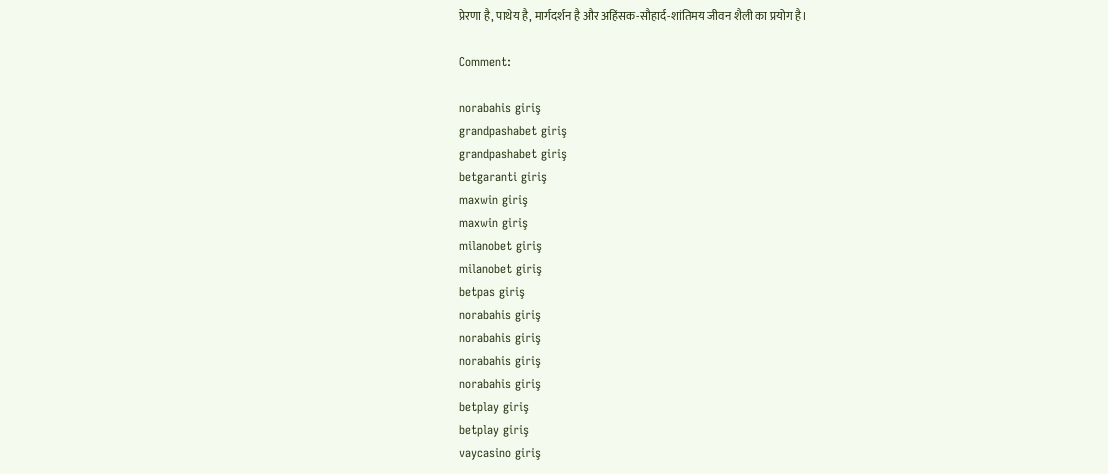प्रेरणा है, पाथेय है, मार्गदर्शन है और अहिंसक-सौहार्द-शांतिमय जीवन शैली का प्रयोग है।

Comment:

norabahis giriş
grandpashabet giriş
grandpashabet giriş
betgaranti giriş
maxwin giriş
maxwin giriş
milanobet giriş
milanobet giriş
betpas giriş
norabahis giriş
norabahis giriş
norabahis giriş
norabahis giriş
betplay giriş
betplay giriş
vaycasino giriş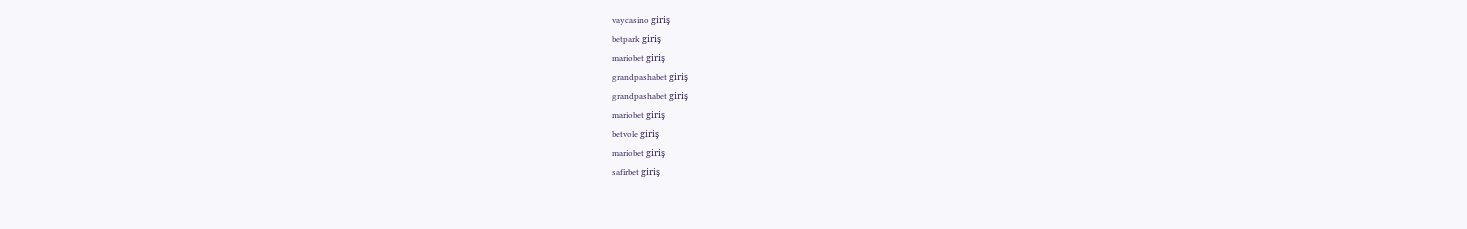vaycasino giriş
betpark giriş
mariobet giriş
grandpashabet giriş
grandpashabet giriş
mariobet giriş
betvole giriş
mariobet giriş
safirbet giriş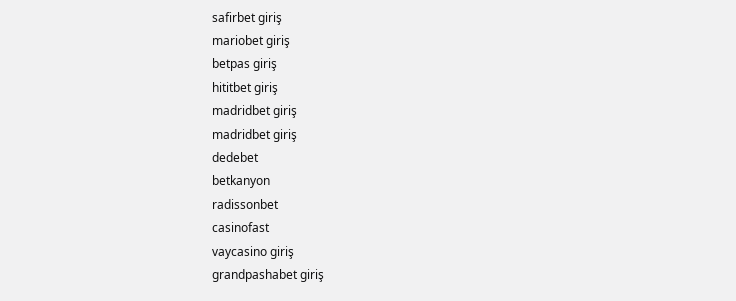safirbet giriş
mariobet giriş
betpas giriş
hititbet giriş
madridbet giriş
madridbet giriş
dedebet
betkanyon
radissonbet
casinofast
vaycasino giriş
grandpashabet giriş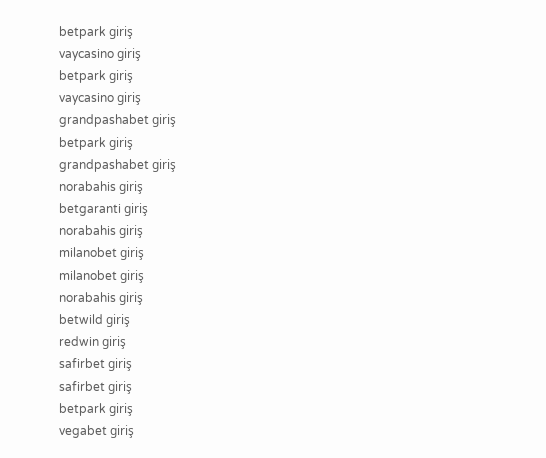betpark giriş
vaycasino giriş
betpark giriş
vaycasino giriş
grandpashabet giriş
betpark giriş
grandpashabet giriş
norabahis giriş
betgaranti giriş
norabahis giriş
milanobet giriş
milanobet giriş
norabahis giriş
betwild giriş
redwin giriş
safirbet giriş
safirbet giriş
betpark giriş
vegabet giriş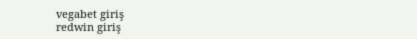vegabet giriş
redwin giriş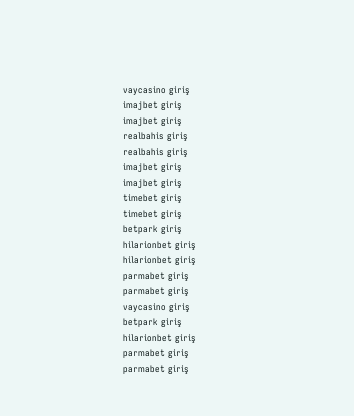vaycasino giriş
imajbet giriş
imajbet giriş
realbahis giriş
realbahis giriş
imajbet giriş
imajbet giriş
timebet giriş
timebet giriş
betpark giriş
hilarionbet giriş
hilarionbet giriş
parmabet giriş
parmabet giriş
vaycasino giriş
betpark giriş
hilarionbet giriş
parmabet giriş
parmabet giriş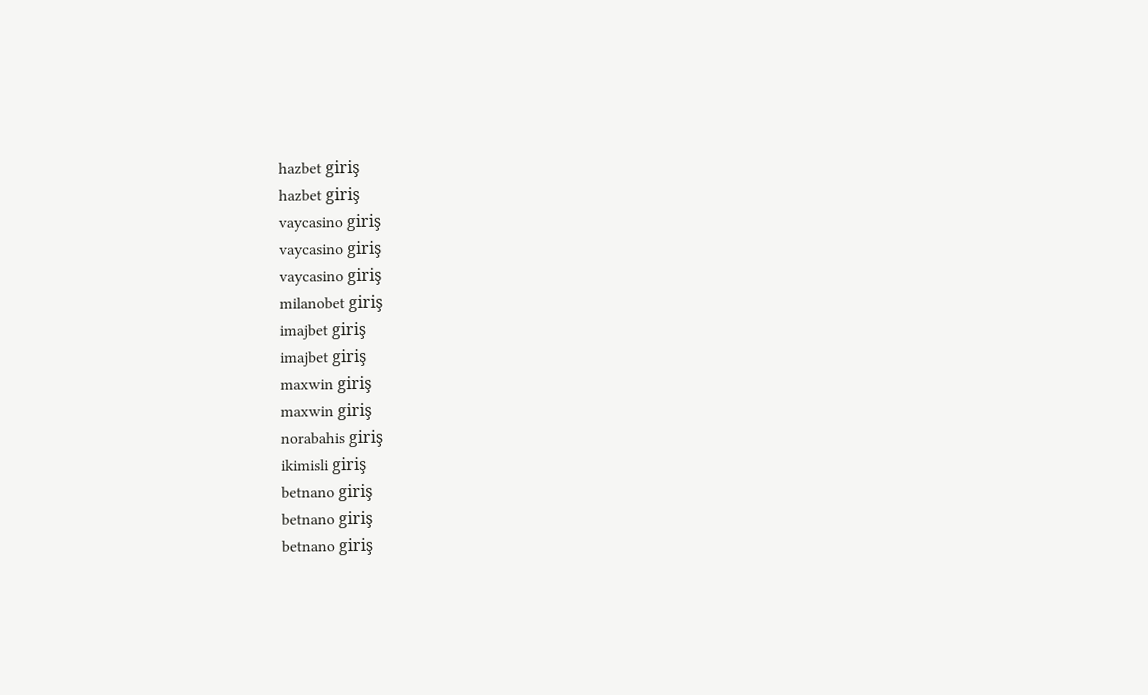hazbet giriş
hazbet giriş
vaycasino giriş
vaycasino giriş
vaycasino giriş
milanobet giriş
imajbet giriş
imajbet giriş
maxwin giriş
maxwin giriş
norabahis giriş
ikimisli giriş
betnano giriş
betnano giriş
betnano giriş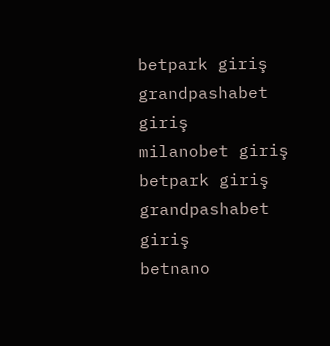betpark giriş
grandpashabet giriş
milanobet giriş
betpark giriş
grandpashabet giriş
betnano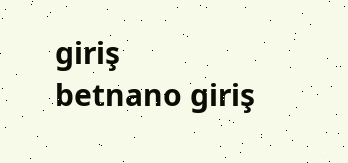giriş
betnano giriş